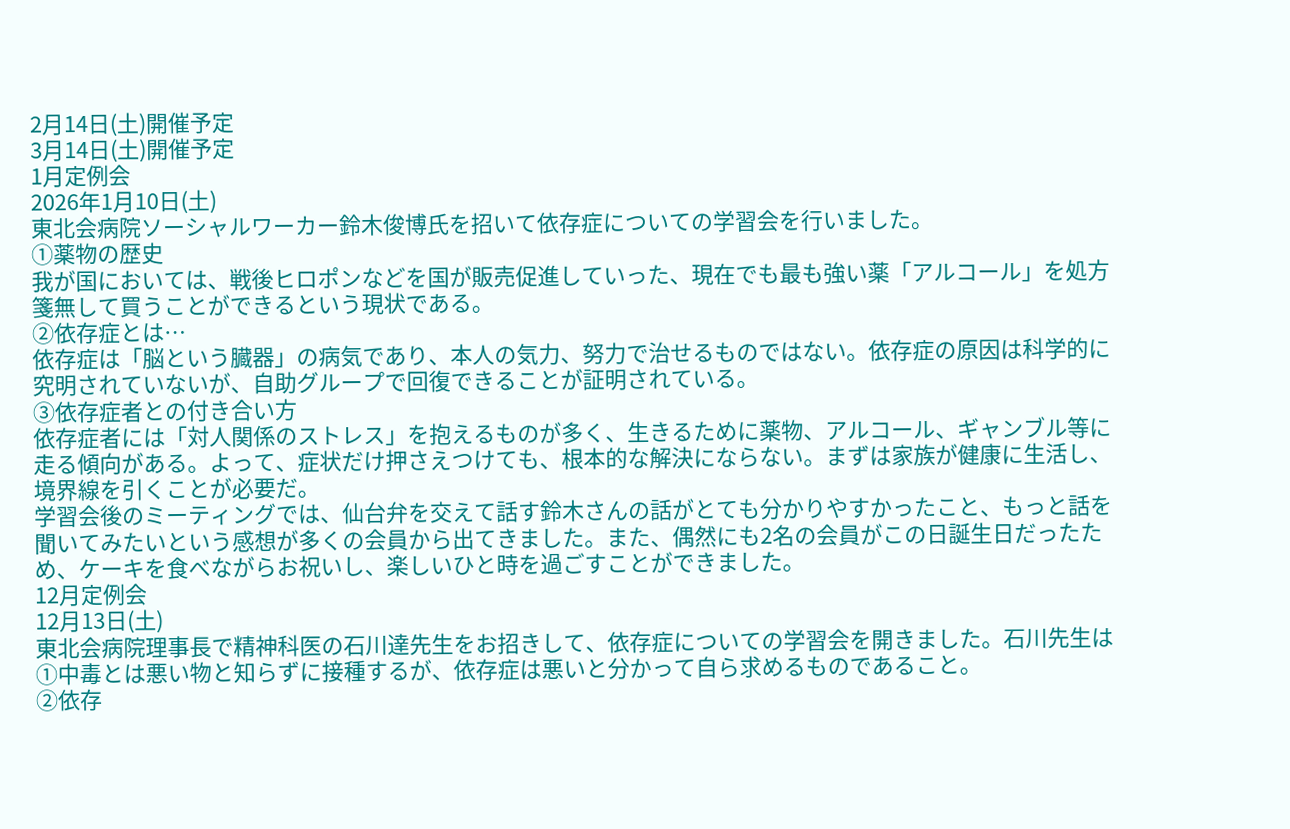2月14日(土)開催予定
3月14日(土)開催予定
1月定例会
2026年1月10日(土)
東北会病院ソーシャルワーカー鈴木俊博氏を招いて依存症についての学習会を行いました。
①薬物の歴史
我が国においては、戦後ヒロポンなどを国が販売促進していった、現在でも最も強い薬「アルコール」を処方箋無して買うことができるという現状である。
②依存症とは…
依存症は「脳という臓器」の病気であり、本人の気力、努力で治せるものではない。依存症の原因は科学的に究明されていないが、自助グループで回復できることが証明されている。
③依存症者との付き合い方
依存症者には「対人関係のストレス」を抱えるものが多く、生きるために薬物、アルコール、ギャンブル等に走る傾向がある。よって、症状だけ押さえつけても、根本的な解決にならない。まずは家族が健康に生活し、境界線を引くことが必要だ。
学習会後のミーティングでは、仙台弁を交えて話す鈴木さんの話がとても分かりやすかったこと、もっと話を聞いてみたいという感想が多くの会員から出てきました。また、偶然にも2名の会員がこの日誕生日だったため、ケーキを食べながらお祝いし、楽しいひと時を過ごすことができました。
12月定例会
12月13日(土)
東北会病院理事長で精神科医の石川達先生をお招きして、依存症についての学習会を開きました。石川先生は
①中毒とは悪い物と知らずに接種するが、依存症は悪いと分かって自ら求めるものであること。
②依存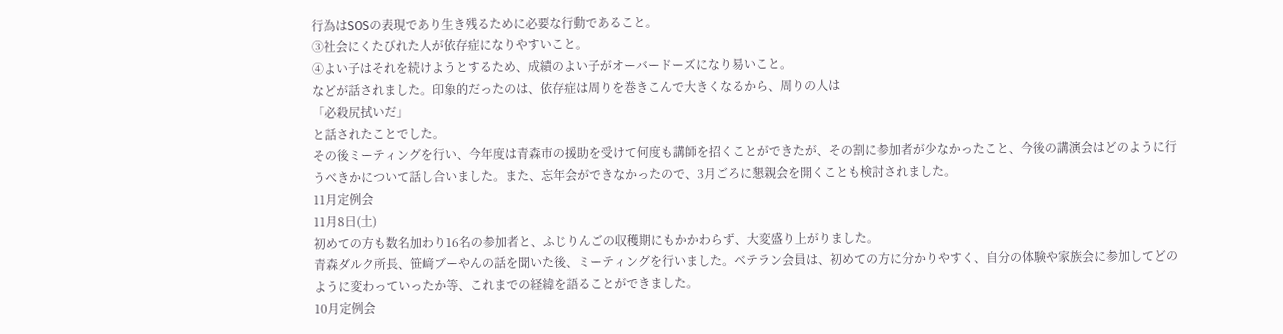行為はSOSの表現であり生き残るために必要な行動であること。
③社会にくたびれた人が依存症になりやすいこと。
④よい子はそれを続けようとするため、成績のよい子がオーバードーズになり易いこと。
などが話されました。印象的だったのは、依存症は周りを巻きこんで大きくなるから、周りの人は
「必殺尻拭いだ」
と話されたことでした。
その後ミーティングを行い、今年度は青森市の援助を受けて何度も講師を招くことができたが、その割に参加者が少なかったこと、今後の講演会はどのように行うべきかについて話し合いました。また、忘年会ができなかったので、3月ごろに懇親会を開くことも検討されました。
11月定例会
11月8日(土)
初めての方も数名加わり16名の参加者と、ふじりんごの収穫期にもかかわらず、大変盛り上がりました。
青森ダルク所長、笹﨑ブーやんの話を聞いた後、ミーティングを行いました。ベテラン会員は、初めての方に分かりやすく、自分の体験や家族会に参加してどのように変わっていったか等、これまでの経緯を語ることができました。
10月定例会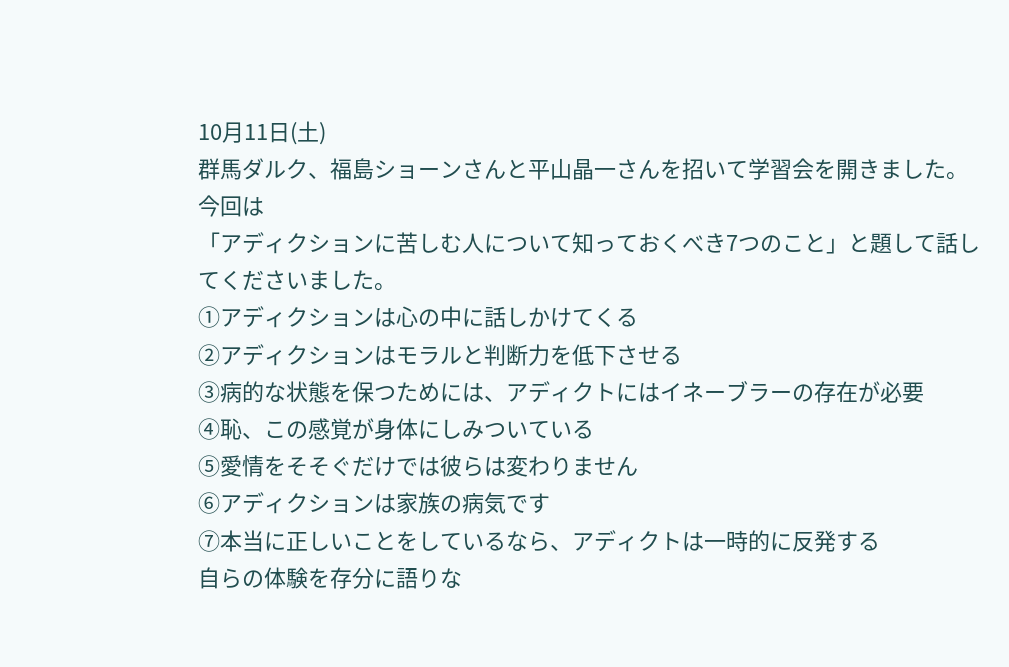10月11日(土)
群馬ダルク、福島ショーンさんと平山晶一さんを招いて学習会を開きました。今回は
「アディクションに苦しむ人について知っておくべき7つのこと」と題して話してくださいました。
①アディクションは心の中に話しかけてくる
②アディクションはモラルと判断力を低下させる
③病的な状態を保つためには、アディクトにはイネーブラーの存在が必要
④恥、この感覚が身体にしみついている
⑤愛情をそそぐだけでは彼らは変わりません
⑥アディクションは家族の病気です
⑦本当に正しいことをしているなら、アディクトは一時的に反発する
自らの体験を存分に語りな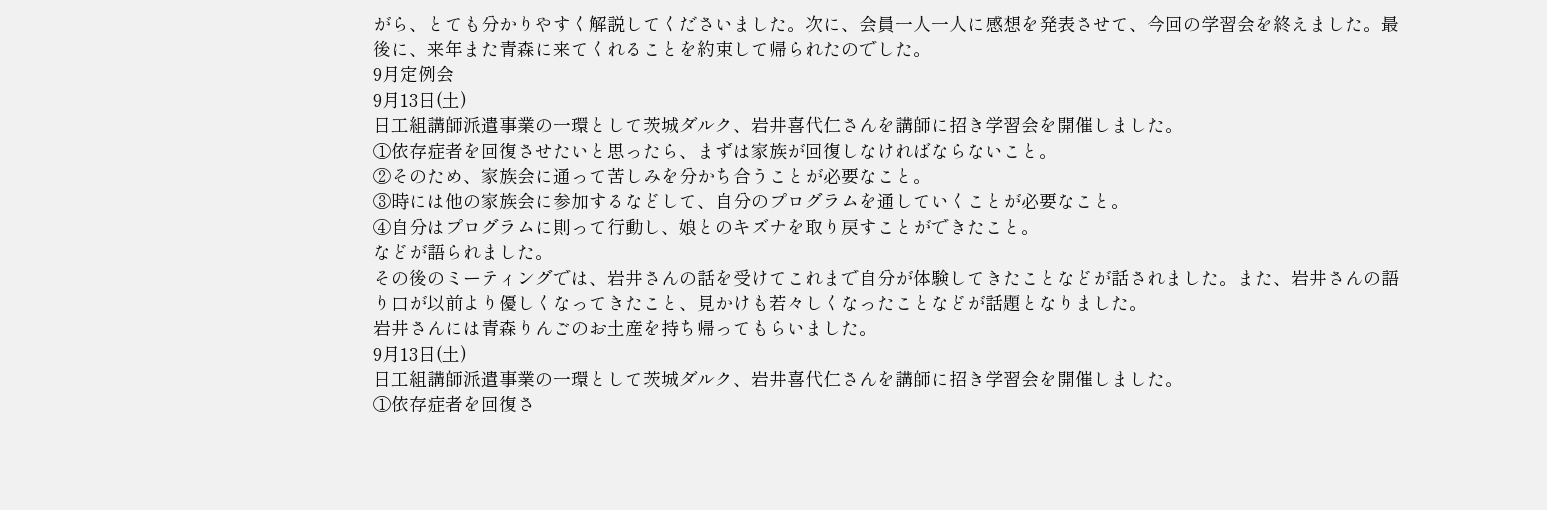がら、とても分かりやすく解説してくださいました。次に、会員一人一人に感想を発表させて、今回の学習会を終えました。最後に、来年また青森に来てくれることを約束して帰られたのでした。
9月定例会
9月13日(土)
日工組講師派遣事業の一環として茨城ダルク、岩井喜代仁さんを講師に招き学習会を開催しました。
①依存症者を回復させたいと思ったら、まずは家族が回復しなければならないこと。
②そのため、家族会に通って苦しみを分かち合うことが必要なこと。
③時には他の家族会に参加するなどして、自分のプログラムを通していくことが必要なこと。
④自分はプログラムに則って行動し、娘とのキズナを取り戻すことができたこと。
などが語られました。
その後のミーティングでは、岩井さんの話を受けてこれまで自分が体験してきたことなどが話されました。また、岩井さんの語り口が以前より優しくなってきたこと、見かけも若々しくなったことなどが話題となりました。
岩井さんには青森りんごのお土産を持ち帰ってもらいました。
9月13日(土)
日工組講師派遣事業の一環として茨城ダルク、岩井喜代仁さんを講師に招き学習会を開催しました。
①依存症者を回復さ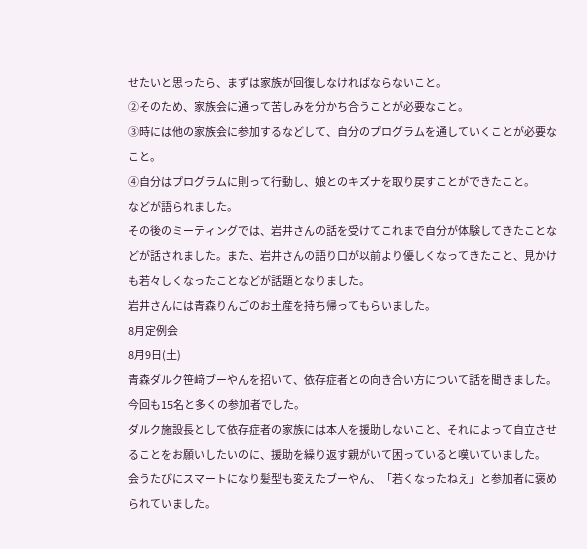せたいと思ったら、まずは家族が回復しなければならないこと。
②そのため、家族会に通って苦しみを分かち合うことが必要なこと。
③時には他の家族会に参加するなどして、自分のプログラムを通していくことが必要なこと。
④自分はプログラムに則って行動し、娘とのキズナを取り戻すことができたこと。
などが語られました。
その後のミーティングでは、岩井さんの話を受けてこれまで自分が体験してきたことなどが話されました。また、岩井さんの語り口が以前より優しくなってきたこと、見かけも若々しくなったことなどが話題となりました。
岩井さんには青森りんごのお土産を持ち帰ってもらいました。
8月定例会
8月9日(土)
青森ダルク笹﨑ブーやんを招いて、依存症者との向き合い方について話を聞きました。今回も15名と多くの参加者でした。
ダルク施設長として依存症者の家族には本人を援助しないこと、それによって自立させることをお願いしたいのに、援助を繰り返す親がいて困っていると嘆いていました。
会うたびにスマートになり髪型も変えたブーやん、「若くなったねえ」と参加者に褒められていました。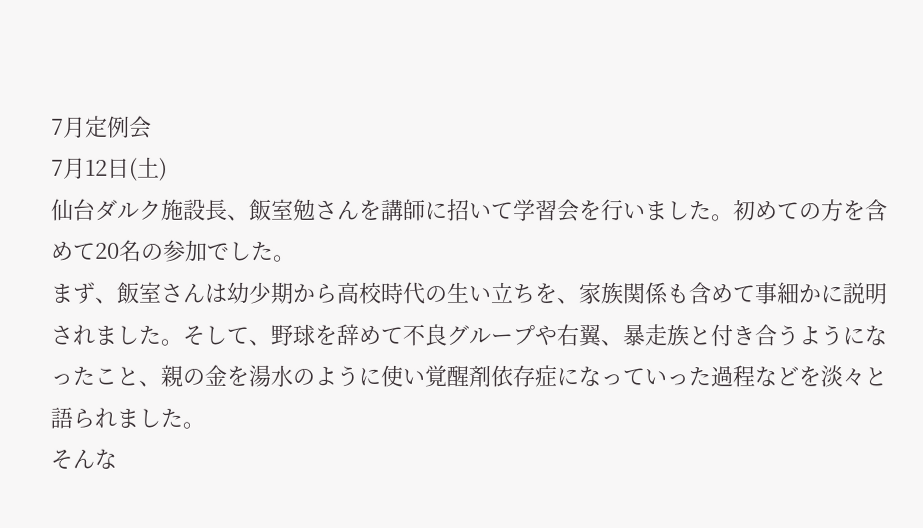7月定例会
7月12日(土)
仙台ダルク施設長、飯室勉さんを講師に招いて学習会を行いました。初めての方を含めて20名の参加でした。
まず、飯室さんは幼少期から高校時代の生い立ちを、家族関係も含めて事細かに説明されました。そして、野球を辞めて不良グループや右翼、暴走族と付き合うようになったこと、親の金を湯水のように使い覚醒剤依存症になっていった過程などを淡々と語られました。
そんな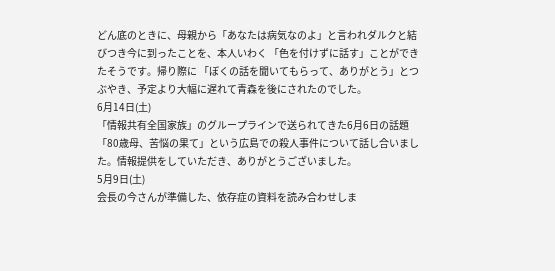どん底のときに、母親から「あなたは病気なのよ」と言われダルクと結びつき今に到ったことを、本人いわく 「色を付けずに話す」ことができたそうです。帰り際に 「ぼくの話を聞いてもらって、ありがとう」とつぶやき、予定より大幅に遅れて青森を後にされたのでした。
6月14日(土)
「情報共有全国家族」のグループラインで送られてきた6月6日の話題「80歳母、苦悩の果て」という広島での殺人事件について話し合いました。情報提供をしていただき、ありがとうございました。
5月9日(土)
会長の今さんが準備した、依存症の資料を読み合わせしま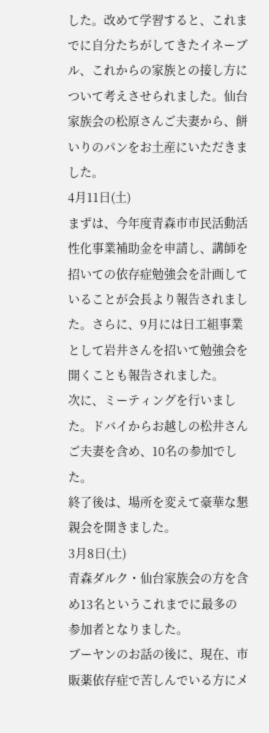した。改めて学習すると、これまでに自分たちがしてきたイネーブル、これからの家族との接し方について考えさせられました。仙台家族会の松原さんご夫妻から、餅いりのパンをお土産にいただきました。
4月11日(土)
まずは、今年度青森市市民活動活性化事業補助金を申請し、講師を招いての依存症勉強会を計画していることが会長より報告されました。さらに、9月には日工組事業として岩井さんを招いて勉強会を開くことも報告されました。
次に、ミーティングを行いました。ドバイからお越しの松井さんご夫妻を含め、10名の参加でした。
終了後は、場所を変えて豪華な懇親会を開きました。
3月8日(土)
青森ダルク・仙台家族会の方を含め13名というこれまでに最多の参加者となりました。
ブーヤンのお話の後に、現在、市販薬依存症で苦しんでいる方にメ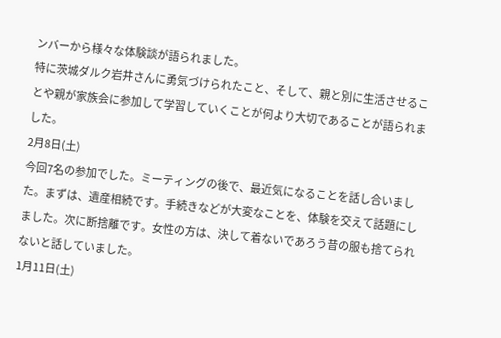ンバーから様々な体験談が語られました。
特に茨城ダルク岩井さんに勇気づけられたこと、そして、親と別に生活させることや親が家族会に参加して学習していくことが何より大切であることが語られました。
2月8日(土)
今回7名の参加でした。ミーティングの後で、最近気になることを話し合いました。まずは、遺産相続です。手続きなどが大変なことを、体験を交えて話題にしました。次に断捨離です。女性の方は、決して着ないであろう昔の服も捨てられないと話していました。
1月11日(土)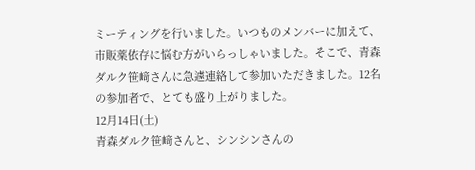ミーティングを行いました。いつものメンバーに加えて、市販薬依存に悩む方がいらっしゃいました。そこで、青森ダルク笹﨑さんに急遽連絡して参加いただきました。12名の参加者で、とても盛り上がりました。
12月14日(土)
青森ダルク笹﨑さんと、シンシンさんの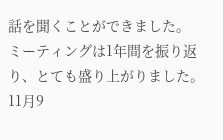話を聞くことができました。
ミーティングは1年間を振り返り、とても盛り上がりました。
11月9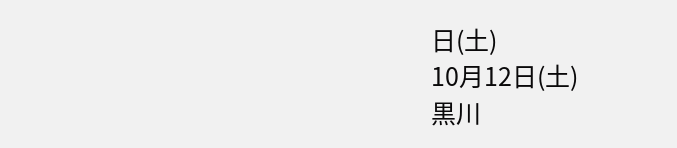日(土)
10月12日(土)
黒川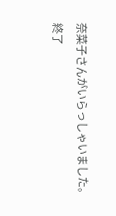奈菜子さんがいらっしゃいました。
終了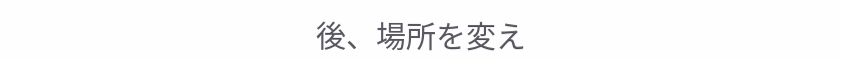後、場所を変え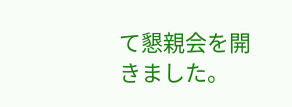て懇親会を開きました。